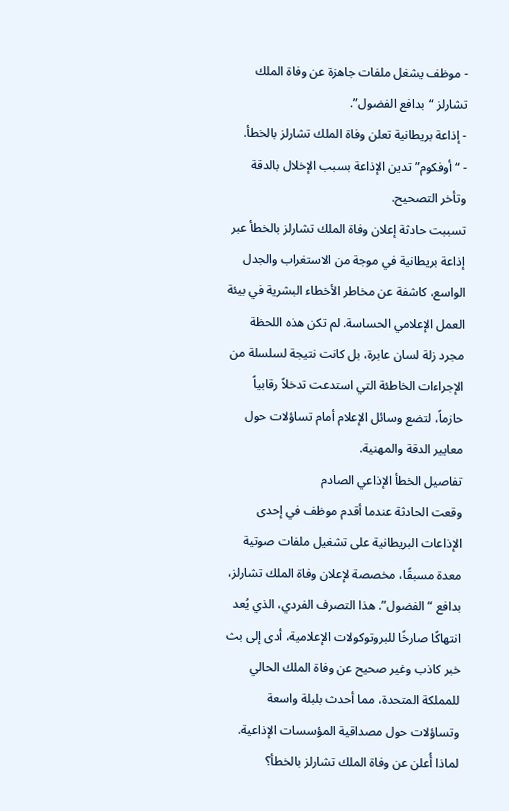- موظف يشغل ملفات جاهزة عن وفاة الملك تشارلز “بدافع الفضول”.
- إذاعة بريطانية تعلن وفاة الملك تشارلز بالخطأ.
- “أوفكوم” تدين الإذاعة بسبب الإخلال بالدقة وتأخر التصحيح.
تسببت حادثة إعلان وفاة الملك تشارلز بالخطأ عبر إذاعة بريطانية في موجة من الاستغراب والجدل الواسع، كاشفة عن مخاطر الأخطاء البشرية في بيئة العمل الإعلامي الحساسة. لم تكن هذه اللحظة مجرد زلة لسان عابرة، بل كانت نتيجة لسلسلة من الإجراءات الخاطئة التي استدعت تدخلاً رقابياً حازماً، لتضع وسائل الإعلام أمام تساؤلات حول معايير الدقة والمهنية.
تفاصيل الخطأ الإذاعي الصادم
وقعت الحادثة عندما أقدم موظف في إحدى الإذاعات البريطانية على تشغيل ملفات صوتية معدة مسبقًا، مخصصة لإعلان وفاة الملك تشارلز، بدافع “الفضول”. هذا التصرف الفردي، الذي يُعد انتهاكًا صارخًا للبروتوكولات الإعلامية، أدى إلى بث خبر كاذب وغير صحيح عن وفاة الملك الحالي للمملكة المتحدة، مما أحدث بلبلة واسعة وتساؤلات حول مصداقية المؤسسات الإذاعية.
لماذا أُعلن عن وفاة الملك تشارلز بالخطأ؟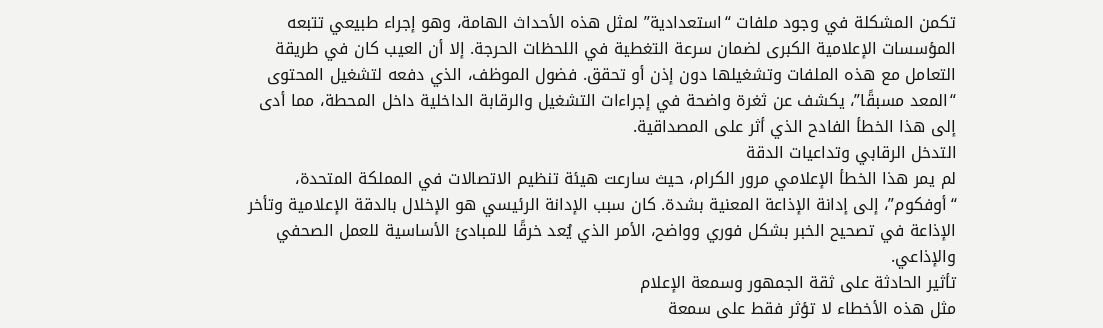تكمن المشكلة في وجود ملفات “استعدادية” لمثل هذه الأحداث الهامة، وهو إجراء طبيعي تتبعه المؤسسات الإعلامية الكبرى لضمان سرعة التغطية في اللحظات الحرجة. إلا أن العيب كان في طريقة التعامل مع هذه الملفات وتشغيلها دون إذن أو تحقق. فضول الموظف، الذي دفعه لتشغيل المحتوى “المعد مسبقًا”، يكشف عن ثغرة واضحة في إجراءات التشغيل والرقابة الداخلية داخل المحطة، مما أدى إلى هذا الخطأ الفادح الذي أثر على المصداقية.
التدخل الرقابي وتداعيات الدقة
لم يمر هذا الخطأ الإعلامي مرور الكرام، حيث سارعت هيئة تنظيم الاتصالات في المملكة المتحدة، “أوفكوم”، إلى إدانة الإذاعة المعنية بشدة. كان سبب الإدانة الرئيسي هو الإخلال بالدقة الإعلامية وتأخر الإذاعة في تصحيح الخبر بشكل فوري وواضح، الأمر الذي يُعد خرقًا للمبادئ الأساسية للعمل الصحفي والإذاعي.
تأثير الحادثة على ثقة الجمهور وسمعة الإعلام
مثل هذه الأخطاء لا تؤثر فقط على سمعة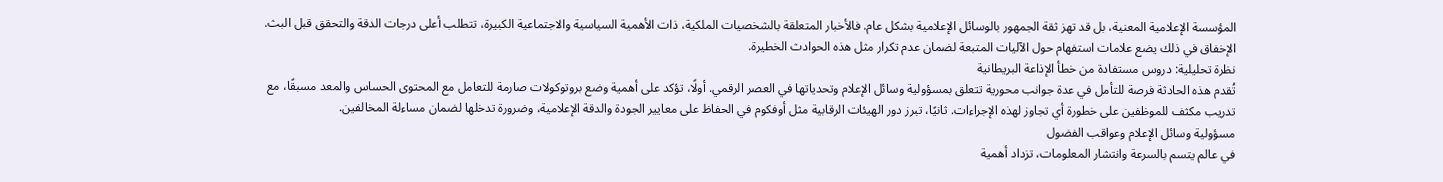المؤسسة الإعلامية المعنية، بل قد تهز ثقة الجمهور بالوسائل الإعلامية بشكل عام. فالأخبار المتعلقة بالشخصيات الملكية، ذات الأهمية السياسية والاجتماعية الكبيرة، تتطلب أعلى درجات الدقة والتحقق قبل البث. الإخفاق في ذلك يضع علامات استفهام حول الآليات المتبعة لضمان عدم تكرار مثل هذه الحوادث الخطيرة.
نظرة تحليلية: دروس مستفادة من خطأ الإذاعة البريطانية
تُقدم هذه الحادثة فرصة للتأمل في عدة جوانب محورية تتعلق بمسؤولية وسائل الإعلام وتحدياتها في العصر الرقمي. أولًا، تؤكد على أهمية وضع بروتوكولات صارمة للتعامل مع المحتوى الحساس والمعد مسبقًا، مع تدريب مكثف للموظفين على خطورة أي تجاوز لهذه الإجراءات. ثانيًا، تبرز دور الهيئات الرقابية مثل أوفكوم في الحفاظ على معايير الجودة والدقة الإعلامية، وضرورة تدخلها لضمان مساءلة المخالفين.
مسؤولية وسائل الإعلام وعواقب الفضول
في عالم يتسم بالسرعة وانتشار المعلومات، تزداد أهمية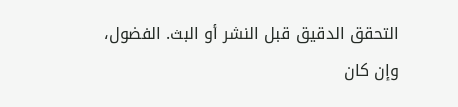التحقق الدقيق قبل النشر أو البث. الفضول، وإن كان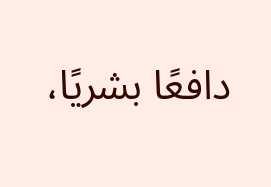دافعًا بشريًا،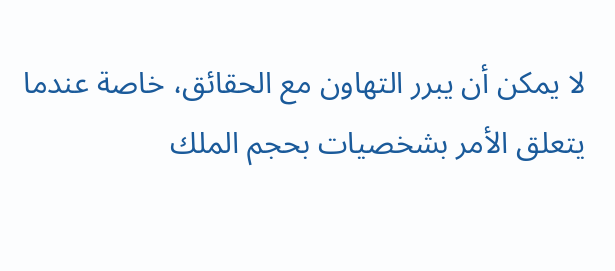لا يمكن أن يبرر التهاون مع الحقائق، خاصة عندما يتعلق الأمر بشخصيات بحجم الملك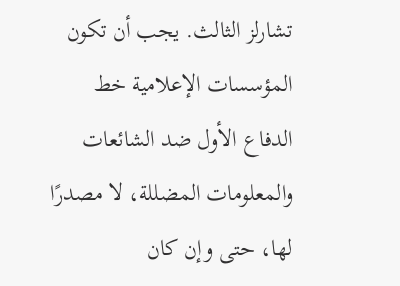تشارلز الثالث. يجب أن تكون المؤسسات الإعلامية خط الدفاع الأول ضد الشائعات والمعلومات المضللة، لا مصدرًا لها، حتى وإن كان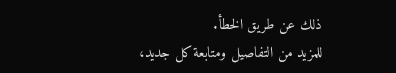ذلك عن طريق الخطأ.
للمزيد من التفاصيل ومتابعة كل جديد،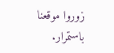زوروا موقعنا باستمرار.